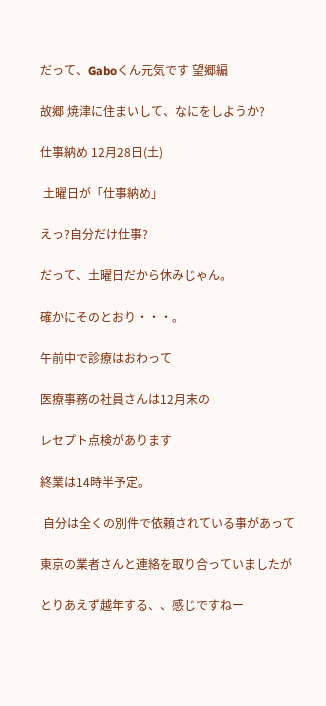だって、Gaboくん元気です 望郷編

故郷 焼津に住まいして、なにをしようか?

仕事納め 12月28日(土)

 土曜日が「仕事納め」

えっ?自分だけ仕事?

だって、土曜日だから休みじゃん。

確かにそのとおり・・・。

午前中で診療はおわって

医療事務の社員さんは12月末の

レセプト点検があります

終業は14時半予定。

 自分は全くの別件で依頼されている事があって

東京の業者さんと連絡を取り合っていましたが

とりあえず越年する、、感じですねー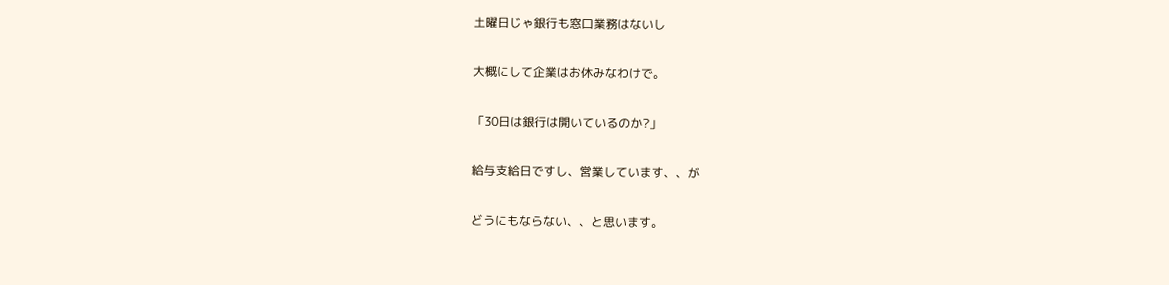土曜日じゃ銀行も窓口業務はないし

大概にして企業はお休みなわけで。

「30日は銀行は開いているのか?」

給与支給日ですし、営業しています、、が

どうにもならない、、と思います。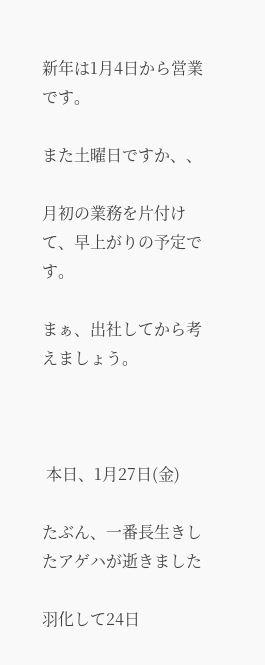新年は1月4日から営業です。

また土曜日ですか、、

月初の業務を片付けて、早上がりの予定です。

まぁ、出社してから考えましょう。



 本日、1月27日(金)

たぶん、一番長生きしたアゲハが逝きました

羽化して24日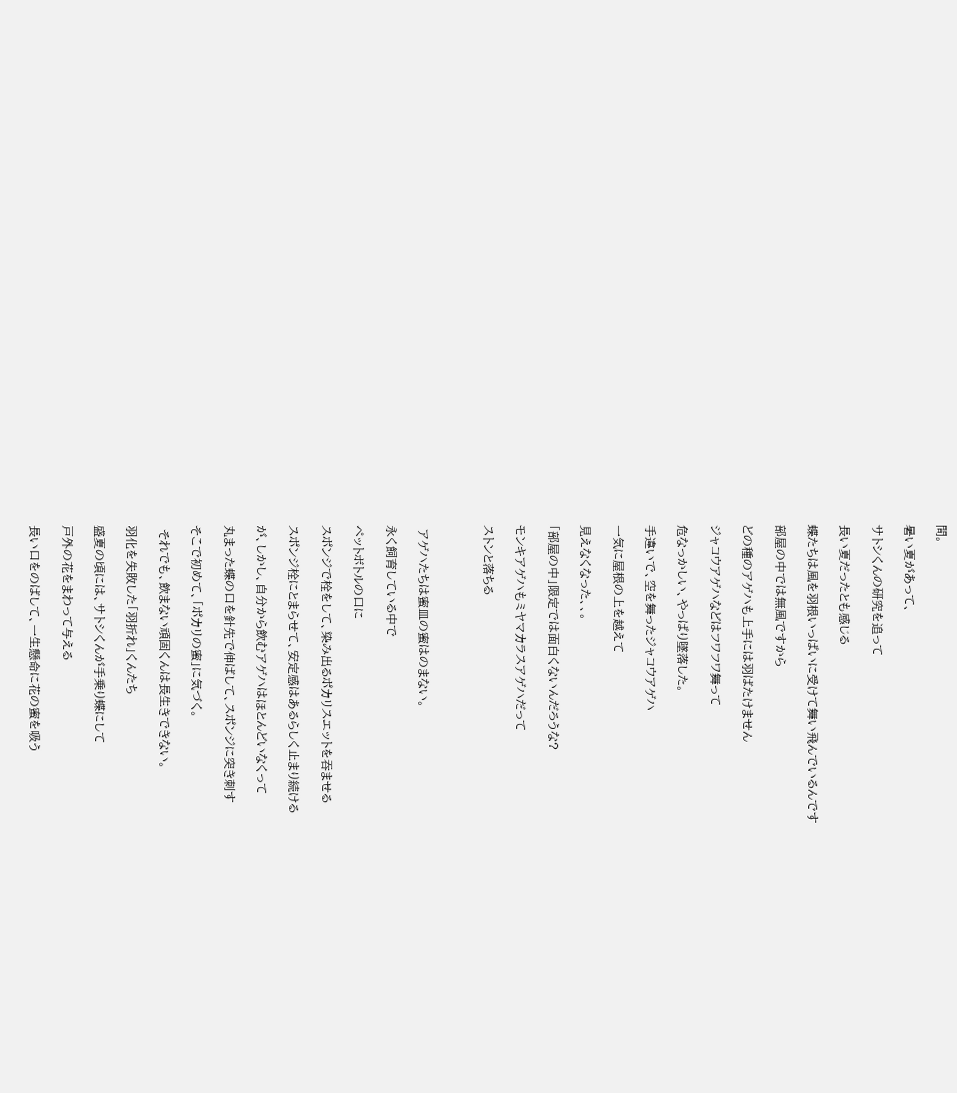間。

暑い夏があって、

サトシくんの研究を追って

長い夏だったとも感じる

蝶たちは風を羽根いっぱいに受けて舞い飛んでいるんです

部屋の中では無風ですから

どの種のアゲハも上手には羽ばたけません

ジャコウアゲハなどはフワフワ舞って

危なっかしい、やっぱり墜落した。

手違いで、空を舞ったジャコウアゲハ

一気に屋根の上を越えて

見えなくなった、、。

「部屋の中」限定では面白くないんだろうな?

モンキアゲハもミヤマカラスアゲハだって

ストンと落ちる



 アゲハたちは蜜皿の蜜はのまない。

永く飼育している中で

ペットボトルの口に

スポンジで栓をして、染み出るポカリスエットを吞ませる

スポンジ栓にとまらせて、安定感はあるらしく止まり続ける

が、しかし、自分から飲むアゲハはほとんどいなくって

丸まった蝶の口を針先で伸ばして、スポンジに突き刺す

そこで初めて、「ポカリの蜜」に気づく。

 それでも、飲まない頑固くんは長生きできない。

羽化を失敗した「羽折れ」くんたち

盛夏の頃には、サトシくんが手乗り蝶にして

戸外の花をまわって与える

長い口をのばして、一生懸命に花の蜜を吸う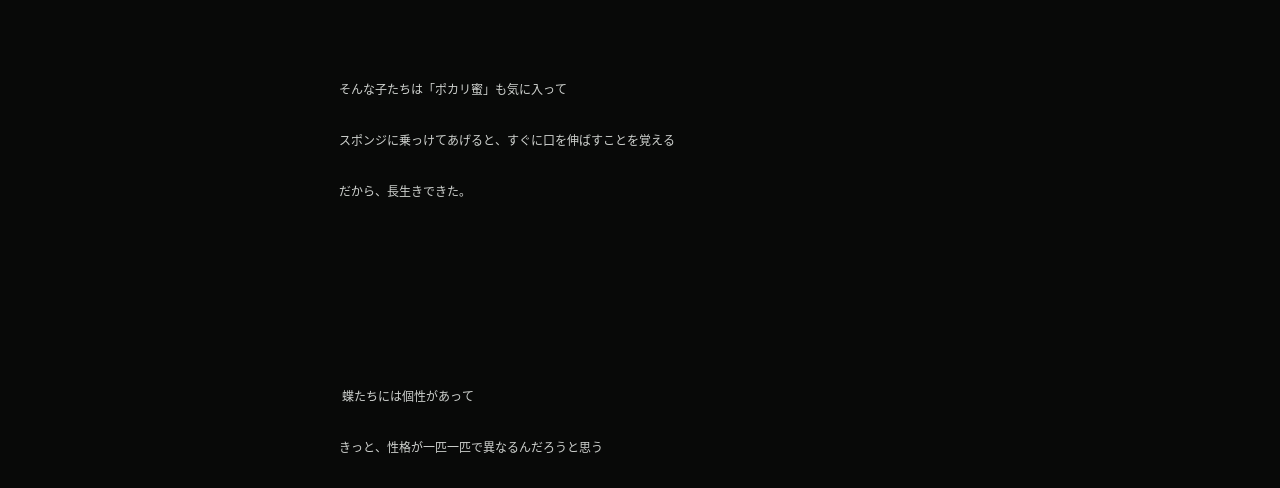そんな子たちは「ポカリ蜜」も気に入って

スポンジに乗っけてあげると、すぐに口を伸ばすことを覚える

だから、長生きできた。







 蝶たちには個性があって

きっと、性格が一匹一匹で異なるんだろうと思う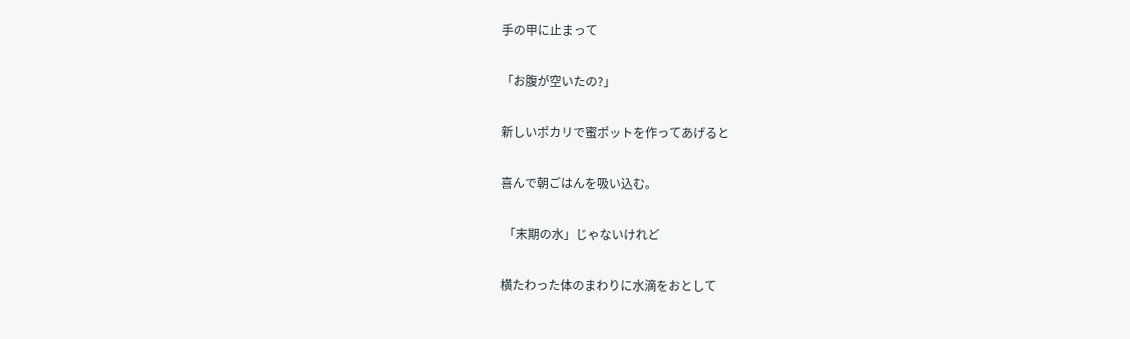手の甲に止まって

「お腹が空いたの?」

新しいポカリで蜜ポットを作ってあげると

喜んで朝ごはんを吸い込む。

 「末期の水」じゃないけれど

横たわった体のまわりに水滴をおとして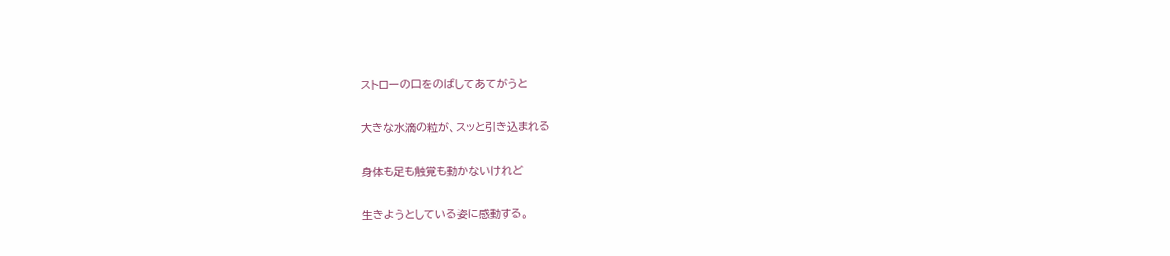ストローの口をのばしてあてがうと

大きな水滴の粒が、スッと引き込まれる

身体も足も触覚も動かないけれど

生きようとしている姿に感動する。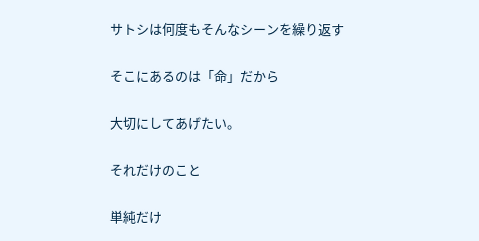サトシは何度もそんなシーンを繰り返す

そこにあるのは「命」だから

大切にしてあげたい。

それだけのこと

単純だけ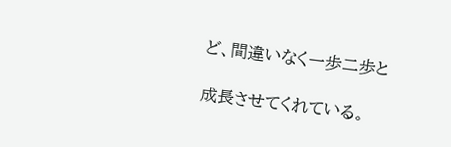ど、間違いなく一歩二歩と

成長させてくれている。